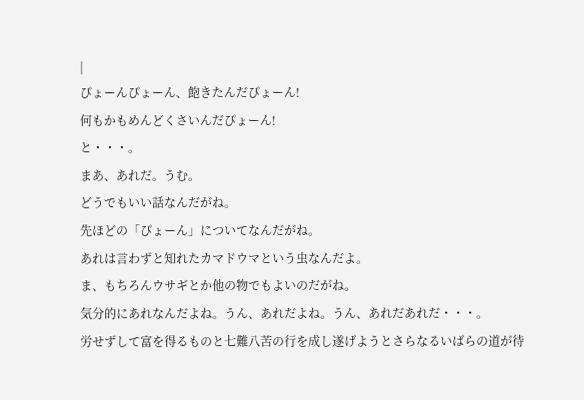|
ぴょーんぴょーん、飽きたんだぴょーん!
何もかもめんどくさいんだぴょーん!
と・・・。
まあ、あれだ。うむ。
どうでもいい話なんだがね。
先ほどの「ぴょーん」についてなんだがね。
あれは言わずと知れたカマドウマという虫なんだよ。
ま、もちろんウサギとか他の物でもよいのだがね。
気分的にあれなんだよね。うん、あれだよね。うん、あれだあれだ・・・。
労せずして富を得るものと七難八苦の行を成し遂げようとさらなるいばらの道が待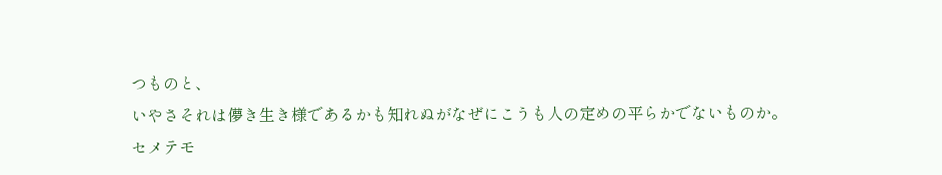つものと、
いやさそれは儚き生き様であるかも知れぬがなぜにこうも人の定めの平らかでないものか。
セメテモ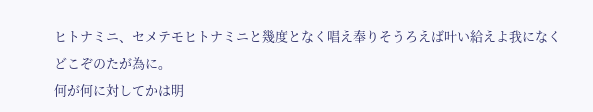ヒトナミニ、セメテモヒトナミニと幾度となく唱え奉りそうろえば叶い給えよ我になくどこぞのたが為に。
何が何に対してかは明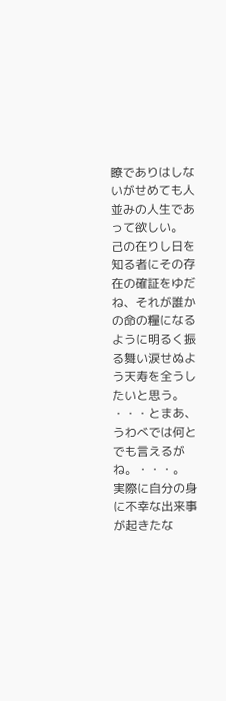瞭でありはしないがせめても人並みの人生であって欲しい。
己の在りし日を知る者にその存在の確証をゆだね、それが誰かの命の糧になるように明るく振る舞い涙せぬよう天寿を全うしたいと思う。
・・・とまあ、うわべでは何とでも言えるがね。・・・。
実際に自分の身に不幸な出来事が起きたな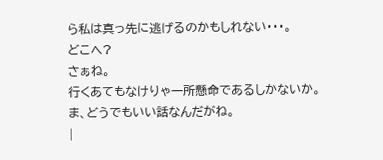ら私は真っ先に逃げるのかもしれない・・・。
どこへ?
さぁね。
行くあてもなけりゃ一所懸命であるしかないか。
ま、どうでもいい話なんだがね。
|